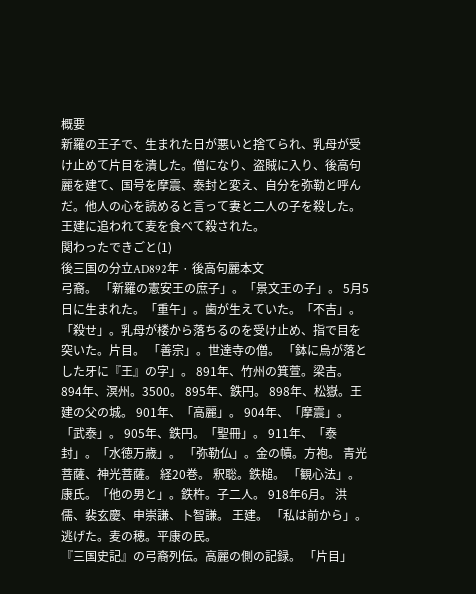概要
新羅の王子で、生まれた日が悪いと捨てられ、乳母が受け止めて片目を潰した。僧になり、盗賊に入り、後高句麗を建て、国号を摩震、泰封と変え、自分を弥勒と呼んだ。他人の心を読めると言って妻と二人の子を殺した。王建に追われて麦を食べて殺された。
関わったできごと(1)
後三国の分立AD892年 · 後高句麗本文
弓裔。 「新羅の憲安王の庶子」。「景文王の子」。 5月5日に生まれた。「重午」。歯が生えていた。「不吉」。 「殺せ」。乳母が楼から落ちるのを受け止め、指で目を突いた。片目。 「善宗」。世達寺の僧。 「鉢に烏が落とした牙に『王』の字」。 891年、竹州の箕萱。梁吉。 894年、溟州。3500。 895年、鉄円。 898年、松嶽。王建の父の城。 901年、「高麗」。 904年、「摩震」。「武泰」。 905年、鉄円。「聖冊」。 911年、「泰封」。「水徳万歳」。 「弥勒仏」。金の幘。方袍。 青光菩薩、神光菩薩。 経20巻。 釈聡。鉄槌。 「観心法」。 康氏。「他の男と」。鉄杵。子二人。 918年6月。 洪儒、裴玄慶、申崇謙、卜智謙。 王建。 「私は前から」。 逃げた。麦の穂。平康の民。
『三国史記』の弓裔列伝。高麗の側の記録。 「片目」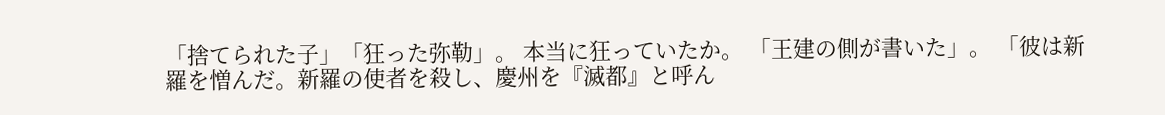「捨てられた子」「狂った弥勒」。 本当に狂っていたか。 「王建の側が書いた」。 「彼は新羅を憎んだ。新羅の使者を殺し、慶州を『滅都』と呼ん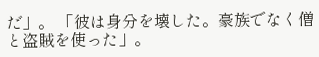だ」。 「彼は身分を壊した。豪族でなく僧と盗賊を使った」。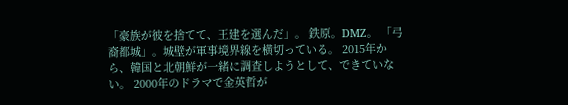「豪族が彼を捨てて、王建を選んだ」。 鉄原。DMZ。 「弓裔都城」。城壁が軍事境界線を横切っている。 2015年から、韓国と北朝鮮が一緒に調査しようとして、できていない。 2000年のドラマで金英哲が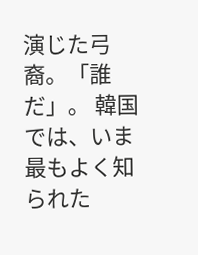演じた弓裔。「誰だ」。 韓国では、いま最もよく知られた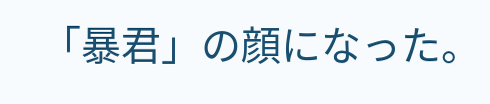「暴君」の顔になった。